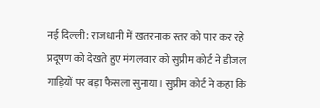नई दिल्ली: राजधानी में खतरनाक स्तर को पार कर रहे प्रदूषण को देखते हुए मंगलवार को सुप्रीम कोर्ट ने डीजल गाड़ियों पर बड़ा फैसला सुनाया। सुप्रीम कोर्ट ने कहा कि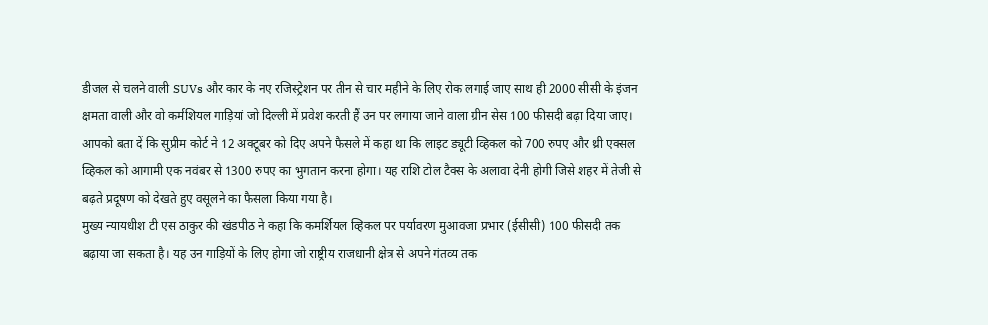डीजल से चलने वाली SUVs और कार के नए रजिस्ट्रेशन पर तीन से चार महीने के लिए रोक लगाई जाए साथ ही 2000 सीसी के इंजन क्षमता वाली और वो कर्मशियल गाड़ियां जो दिल्ली में प्रवेश करती हैं उन पर लगाया जाने वाला ग्रीन सेस 100 फीसदी बढ़ा दिया जाए।
आपको बता दें कि सुप्रीम कोर्ट ने 12 अक्टूबर को दिए अपने फैसले में कहा था कि लाइट ड्यूटी व्हिकल को 700 रुपए और थ्री एक्सल व्हिकल को आगामी एक नवंबर से 1300 रुपए का भुगतान करना होगा। यह राशि टोल टैक्स के अलावा देनी होगी जिसे शहर में तेजी से बढ़ते प्रदूषण को देखते हुए वसूलने का फैसला किया गया है।
मुख्य न्यायधीश टी एस ठाकुर की खंडपीठ ने कहा कि कमर्शियल व्हिकल पर पर्यावरण मुआवजा प्रभार (ईसीसी) 100 फीसदी तक बढ़ाया जा सकता है। यह उन गाड़ियों के लिए होगा जो राष्ट्रीय राजधानी क्षेत्र से अपने गंतव्य तक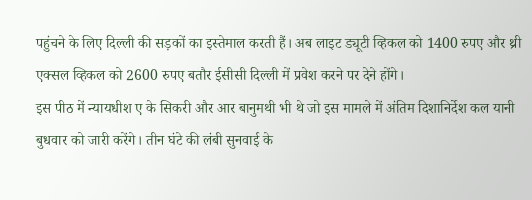पहुंचने के लिए दिल्ली की सड़कों का इस्तेमाल करती हैं। अब लाइट ड्यूटी व्हिकल को 1400 रुपए और थ्री एक्सल व्हिकल को 2600 रुपए बतौर ईसीसी दिल्ली में प्रवेश करने पर देने होंगे।
इस पीठ में न्यायधीश ए के सिकरी और आर बानुमथी भी थे जो इस मामले में अंतिम दिशानिर्देश कल यानी बुधवार को जारी करेंगे। तीन घंटे की लंबी सुनवाई के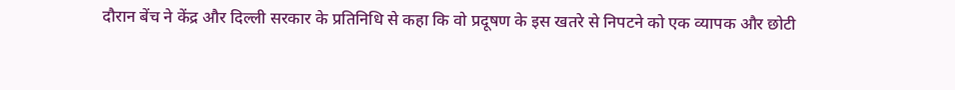दौरान बेंच ने केंद्र और दिल्ली सरकार के प्रतिनिधि से कहा कि वो प्रदूषण के इस खतरे से निपटने को एक व्यापक और छोटी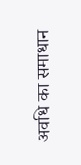अवधि का समाधान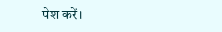पेश करें।